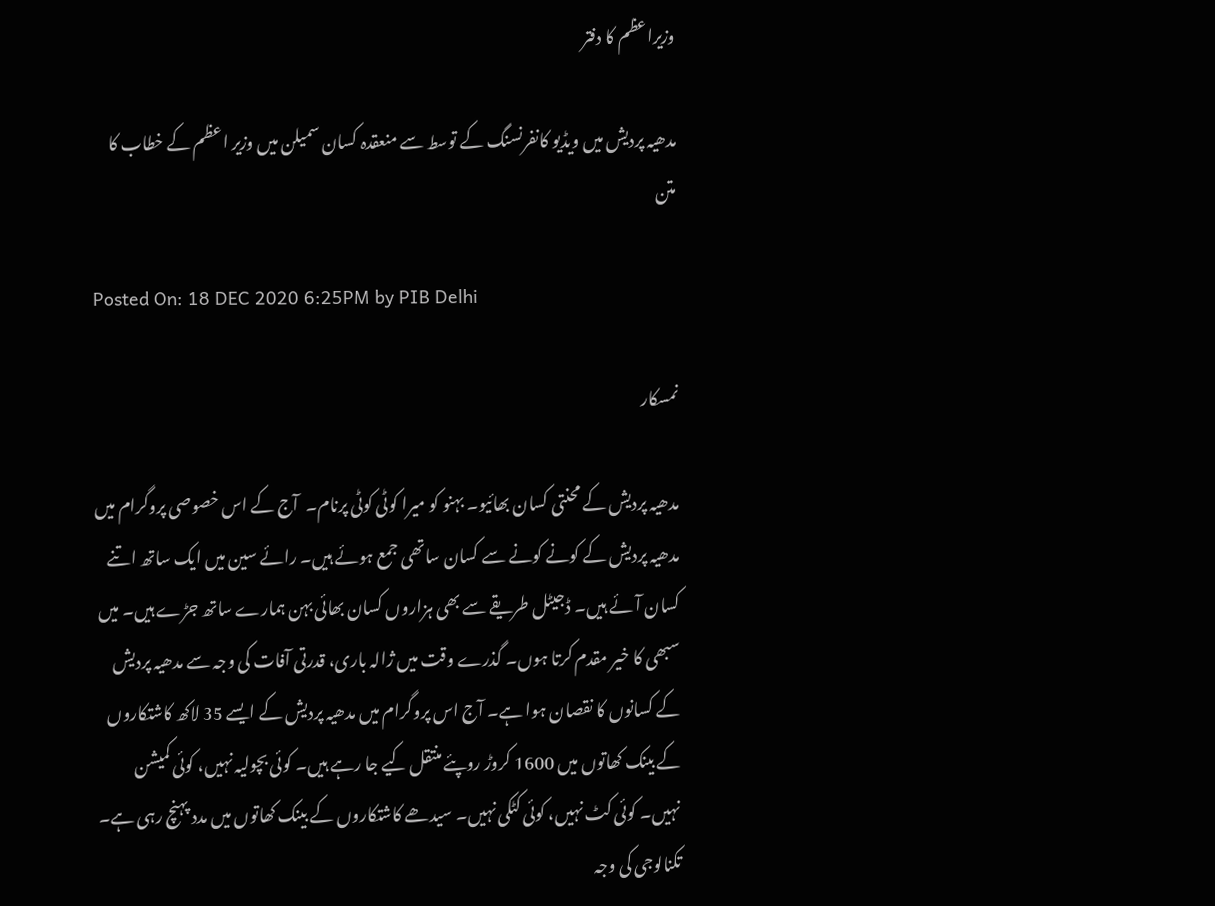وزیراعظم کا دفتر

مدھیہ پردیش میں ویڈیو کانفرنسنگ کے توسط سے منعقدہ کسان سمیلن میں وزیر اعظم کے خطاب کا متن

Posted On: 18 DEC 2020 6:25PM by PIB Delhi

نمسکار

مدھیہ پردیش کے محنتی کسان بھائیو۔ بہنو کو میرا کوٹی کوٹی پرنام۔  آج کے اس خصوصی پروگرام میں مدھیہ پردیش کے کونے کونے سے کسان ساتھی جمع ہوئے ہیں۔ رائے سین میں ایک ساتھ اتنے کسان آئے ہیں۔ ڈجیٹل طریقے سے بھی ہزاروں کسان بھائی بہن ہمارے ساتھ جڑے ہیں۔ میں سبھی کا خیر مقدم کرتا ہوں۔ گذرے وقت میں ژالہ باری، قدرتی آفات کی وجہ سے مدھیہ پردیش کے کسانوں کا نقصان ہوا ہے۔ آج اس پروگرام میں مدھیہ پردیش کے ایسے 35 لاکھ کاشتکاروں کے بینک کھاتوں میں 1600 کروڑ روپئے منتقل کیے جا رہے ہیں۔ کوئی بچولیہ نہیں، کوئی کمیشن نہیں۔ کوئی کٹ نہیں، کوئی کٹکی نہیں۔ سیدھے کاشتکاروں کے بینک کھاتوں میں مدد پہنچ رہی ہے۔ تکنالوجی کی وجہ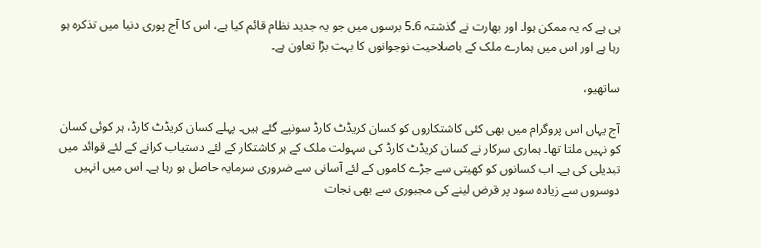ہی ہے کہ یہ ممکن ہوا۔ اور بھارت نے گذشتہ 6۔5 برسوں میں جو یہ جدید نظام قائم کیا ہے، اس کا آج پوری دنیا میں تذکرہ ہو رہا ہے اور اس میں ہمارے ملک کے باصلاحیت نوجوانوں کا بہت بڑا تعاون ہے۔

ساتھیو،

آج یہاں اس پروگرام میں بھی کئی کاشتکاروں کو کسان کریڈٹ کارڈ سونپے گئے ہیں۔ پہلے کسان کریڈٹ کارڈ، ہر کوئی کسان کو نہیں ملتا تھا۔ ہماری سرکار نے کسان کریڈٹ کارڈ کی سہولت ملک کے ہر کاشتکار کے لئے دستیاب کرانے کے لئے قوائد میں تبدیلی کی ہے۔ اب کسانوں کو کھیتی سے جڑے کاموں کے لئے آسانی سے ضروری سرمایہ حاصل ہو رہا ہے۔ اس میں انہیں دوسروں سے زیادہ سود پر قرض لینے کی مجبوری سے بھی نجات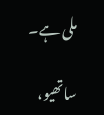ملی ہے۔

ساتھیو،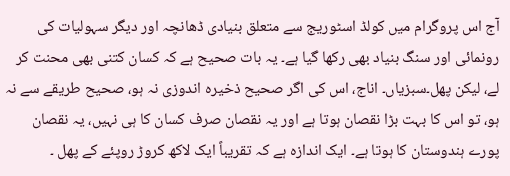آج اس پروگرام میں کولڈ اسٹوریج سے متعلق بنیادی ڈھانچہ اور دیگر سہولیات کی رونمائی اور سنگ بنیاد بھی رکھا گیا ہے۔ یہ بات صحیح ہے کہ کسان کتنی بھی محنت کر لے، لیکن پھل۔سبزیاں۔ اناج، اس کی اگر صحیح ذخیرہ اندوزی نہ ہو، صحیح طریقے سے نہ ہو، تو اس کا بہت بڑا نقصان ہوتا ہے اور یہ نقصان صرف کسان کا ہی نہیں، یہ نقصان پورے ہندوستان کا ہوتا ہے۔ ایک اندازہ ہے کہ تقریباً ایک لاکھ کروڑ روپئے کے پھل ۔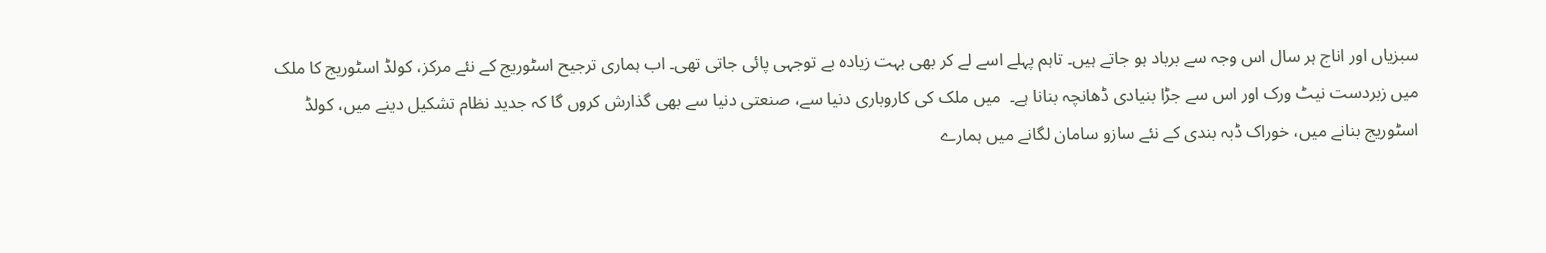سبزیاں اور اناج ہر سال اس وجہ سے برباد ہو جاتے ہیں۔ تاہم پہلے اسے لے کر بھی بہت زیادہ بے توجہی پائی جاتی تھی۔ اب ہماری ترجیح اسٹوریج کے نئے مرکز، کولڈ اسٹوریج کا ملک میں زبردست نیٹ ورک اور اس سے جڑا بنیادی ڈھانچہ بنانا ہے۔  میں ملک کی کاروباری دنیا سے، صنعتی دنیا سے بھی گذارش کروں گا کہ جدید نظام تشکیل دینے میں، کولڈ اسٹوریج بنانے میں، خوراک ڈبہ بندی کے نئے سازو سامان لگانے میں ہمارے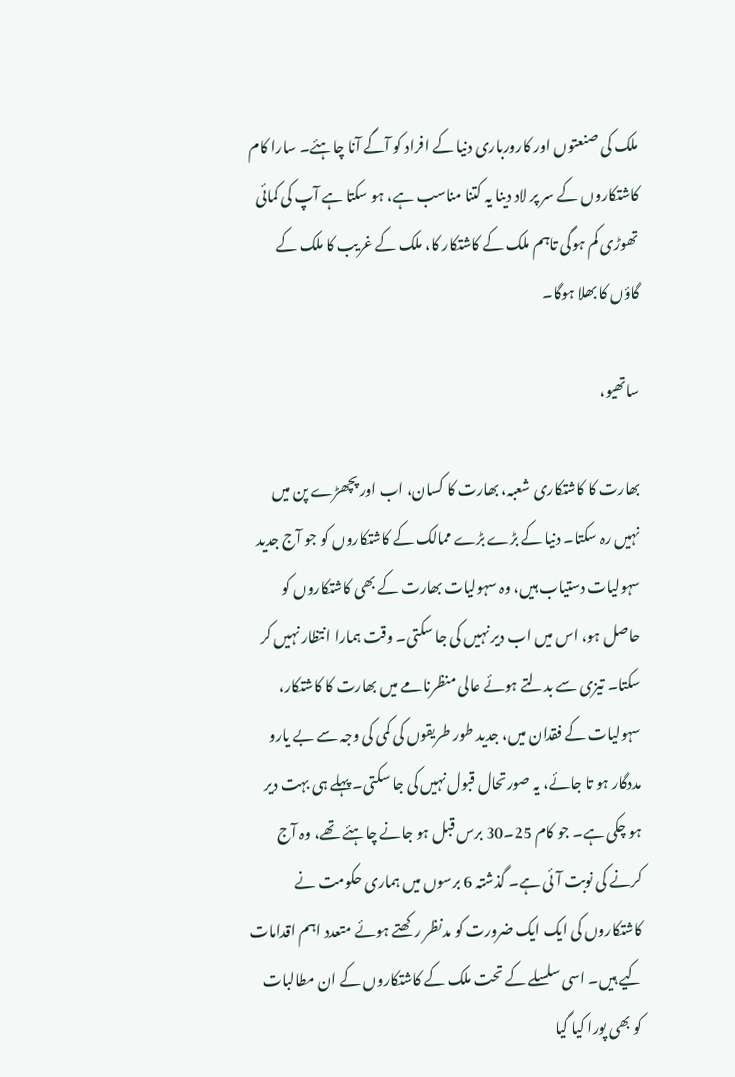ملک کی صنعتوں اور کارورباری دنیا کے افراد کو آگے آنا چاہئے۔ سارا کام کاشتکاروں کے سر پر لاد دینا یہ کتنا مناسب ہے، ہو سکتا ہے آپ کی کمائی تھوڑی کم ہوگی تاہم ملک کے کاشتکار کا، ملک کے غریب کا ملک کے گاؤں کا بھلا ہوگا۔

ساتھیو،

بھارت کا کاشتکاری شعبہ، بھارت کا کسان، اب اور پچھڑے پن میں نہیں رہ سکتا۔ دنیا کے بڑے بڑے ممالک کے کاشتکاروں کو جو آج جدید سہولیات دستیاب ہیں، وہ سہولیات بھارت کے بھی کاشتکاروں کو حاصل ہو، اس میں اب دیر نہیں کی جا سکتی۔ وقت ہمارا انتظار نہیں کر سکتا۔ تیزی سے بدلتے ہوئے عالی منظرنامے میں بھارت کا کاشتکار، سہولیات کے فقدان میں، جدید طور طریقوں کی کمی کی وجہ سے بے یارو مددگار ہو تا جائے، یہ صورتحال قبول نہیں کی جا سکتی۔ پہلے ہی بہت دیر ہو چکی ہے۔ جو کام 25۔30 برس قبل ہو جانے چاہئے تھے، وہ آج کرنے کی نوبت آئی ہے۔ گذشتہ 6 برسوں میں ہماری حکومت نے کاشتکاروں کی ایک ایک ضرورت کو مدنظر رکھتے ہوئے متعدد اہم اقدامات کیے ہیں۔ اسی سلسلے کے تحت ملک کے کاشتکاروں کے ان مطالبات کو بھی پورا کیا گیا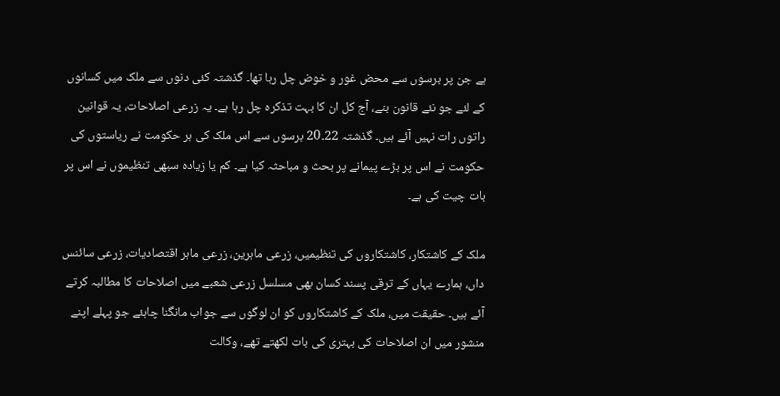ہے جن پر برسوں سے محض غور و خوض چل رہا تھا۔ گذشتہ کئی دنوں سے ملک میں کسانوں کے لئے جو نئے قانون بنے، آج کل ان کا بہت تذکرہ چل رہا ہے۔ یہ زرعی اصلاحات، یہ قوانین راتوں رات نہیں آئے ہیں۔ گذشتہ 22۔20 برسوں سے اس ملک کی ہر حکومت نے ریاستوں کی حکومت نے اس پر بڑے پیمانے پر بحث و مباحثہ کیا ہے۔ کم یا زیادہ سبھی تنظیموں نے اس پر بات چیت کی ہے۔

ملک کے کاشتکار، کاشتکاروں کی تنظیمیں، زرعی ماہرین، زرعی ماہر اقتصادیات، زرعی سائنس داں، ہمارے یہاں کے ترقی پسند کسان بھی مسلسل زرعی شعبے میں اصلاحات کا مطالبہ کرتے آئے ہیں۔ حقیقت میں، ملک کے کاشتکاروں کو ان لوگوں سے جواب مانگنا چاہئے جو پہلے اپنے منشور میں ان اصلاحات کی بہتری کی بات لکھتے تھے، وکالت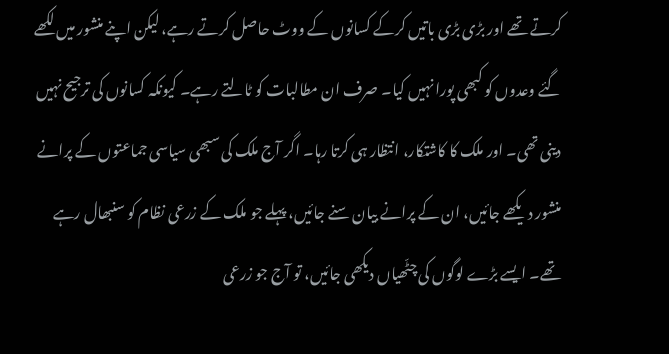کرتے تھے اور بڑی بڑی باتیں کرکے کسانوں کے ووٹ حاصل کرتے رہے، لیکن اپنے منشور میں لکھے گئے وعدوں کو کبھی پورا نہیں کیا۔ صرف ان مطالبات کو ٹالتے رہے۔ کیونکہ کسانوں کی ترجیح نہیں دینی تھی۔ اور ملک کا کاشتکار، انتظار ہی کرتا رہا۔ اگر آج ملک کی سبھی سیاسی جماعتوں کے پرانے منشور دیکھے جائیں، ان کے پرانے بیان سنے جائیں، پہلے جو ملک کے زرعی نظام کو سنبھال رہے تھے۔ ایسے بڑے لوگوں کی چٹّھیاں دیکھی جائیں، تو آج جو زرعی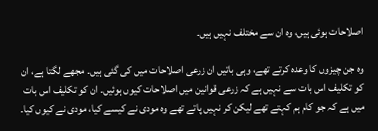اصلاحات ہوئی ہیں، وہ ان سے مختلف نہیں ہیں۔

وہ جن چیزوں کا وعدہ کرتے تھے، وہی باتیں ان زرعی اصلاحات میں کی گئی ہیں۔ مجھے لگتا ہے، ان کو تکلیف اس بات سے نہیں ہے کہ زرعی قوانین میں اصلاحات کیوں ہوئیں۔ ان کو تکلیف اس بات میں ہے کہ جو کام ہم کہتے تھے لیکن کر نہیں پاتے تھے وہ مودی نے کیسے کیا، مودی نے کیوں کیا۔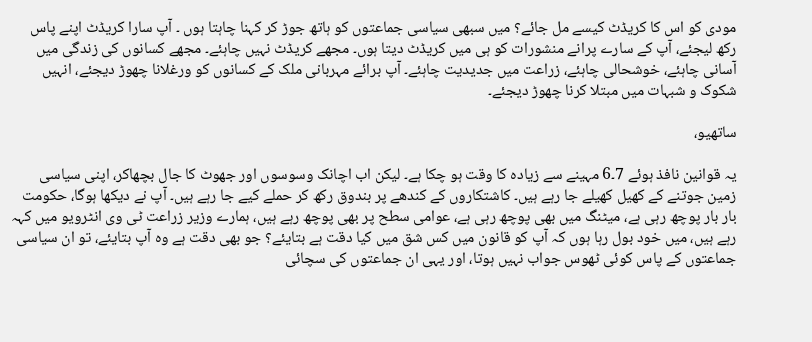مودی کو اس کا کریڈٹ کیسے مل جائے؟ میں سبھی سیاسی جماعتوں کو ہاتھ جوڑ کر کہنا چاہتا ہوں ۔ آپ سارا کریڈٹ اپنے پاس رکھ لیجئے، آپ کے سارے پرانے منشورات کو ہی میں کریڈٹ دیتا ہوں۔ مجھے کریڈٹ نہیں چاہئے۔ مجھے کسانوں کی زندگی میں آسانی چاہئے، خوشحالی چاہئے، زراعت میں جدیدیت چاہئے۔ آپ برائے مہربانی ملک کے کسانوں کو ورغلانا چھوڑ دیجئے، انہیں شکوک و شبہات میں مبتلا کرنا چھوڑ دیجئے۔

ساتھیو،

یہ قوانین نافذ ہوئے 7۔6 مہینے سے زیادہ کا وقت ہو چکا ہے۔ لیکن اب اچانک وسوسوں اور جھوٹ کا جال بچھاکر، اپنی سیاسی زمین جوتنے کے کھیل کھیلے جا رہے ہیں۔ کاشتکاروں کے کندھے پر بندوق رکھ کر حملے کیے جا رہے ہیں۔ آپ نے دیکھا ہوگا، حکومت بار بار پوچھ رہی ہے، میٹنگ میں بھی پوچھ رہی ہے، عوامی سطح پر بھی پوچھ رہے ہیں، ہمارے وزیر زراعت ٹی وی انٹرویو میں کہہ رہے ہیں، میں خود بول رہا ہوں کہ آپ کو قانون میں کس شق میں کیا دقت ہے بتایئے؟ جو بھی دقت ہے وہ آپ بتایئے، تو ان سیاسی جماعتوں کے پاس کوئی ٹھوس جواب نہیں ہوتا، اور یہی ان جماعتوں کی سچائی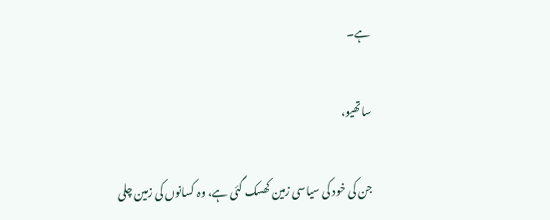ہے۔

ساتھیو،

جن کی خود کی سیاسی زمین کھسک گئی ہے، وہ کسانوں کی زمین چلی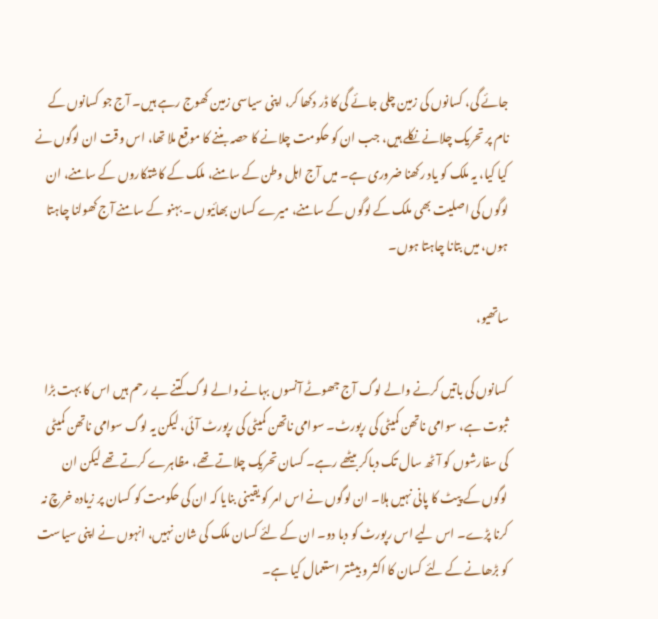جائے گی، کسانوں کی زمین چلی جائے گی کا ڈر دکھا کر، اپنی سیاسی زمین کھوج رہے ہیں۔ آج جو کسانوں کے نام پر تحریک چلانے نکلے ہیں، جب ان کو حکومت چلانے کا حصہ بننے کا موقع ملا تھا، اس وقت ان لوگوں نے کیا کیا، یہ ملک کو یاد رکھنا ضروری ہے۔ میں آج اہل وطن کے سامنے، ملک کے کاشتکاروں کے سامنے، ان لوگوں کی اصلیت بھی ملک کے لوگوں کے سامنے، میرے کسان بھائیوں ۔ بہنو کے سامنے آج کھولنا چاہتا ہوں، میں بتانا چاہتا ہوں۔

ساتھیو،

کسانوں کی باتیں کرنے والے لوگ آج جھوٹے آنسوں بہانے والے لوگ کتنے بے رحم ہیں اس کا بہت بڑا ثبوت ہے، سوامی ناتھن کمیٹی کی رپورٹ۔ سوامی ناتھن کمیٹی کی رپورٹ آئی، لیکن یہ لوگ سوامی ناتھن کمیٹی کی سفارشوں کو آٹھ سال تک دباکر بیٹھے رہے۔ کسان تحریک چلاتے تھے، مظاہرے کرتے تھے لیکن ان لوگوں کے پیٹ کا پانی نہیں ہلا۔ ان لوگوں نے اس امر کو یقینی بنایا کہ ان کی حکومت کو کسان پر زیادہ خرچ نہ کرنا پڑے۔ اس لیے اس رپورٹ کو دبا دو۔ ان کے لئے کسان ملک کی شان نہیں، انہوں نے اپنی سیاست کو بڑھانے کے لئے کسان کا اکثر و بیشتر استعمال کیا ہے۔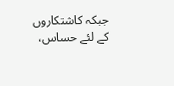جبکہ کاشتکاروں کے لئے حساس،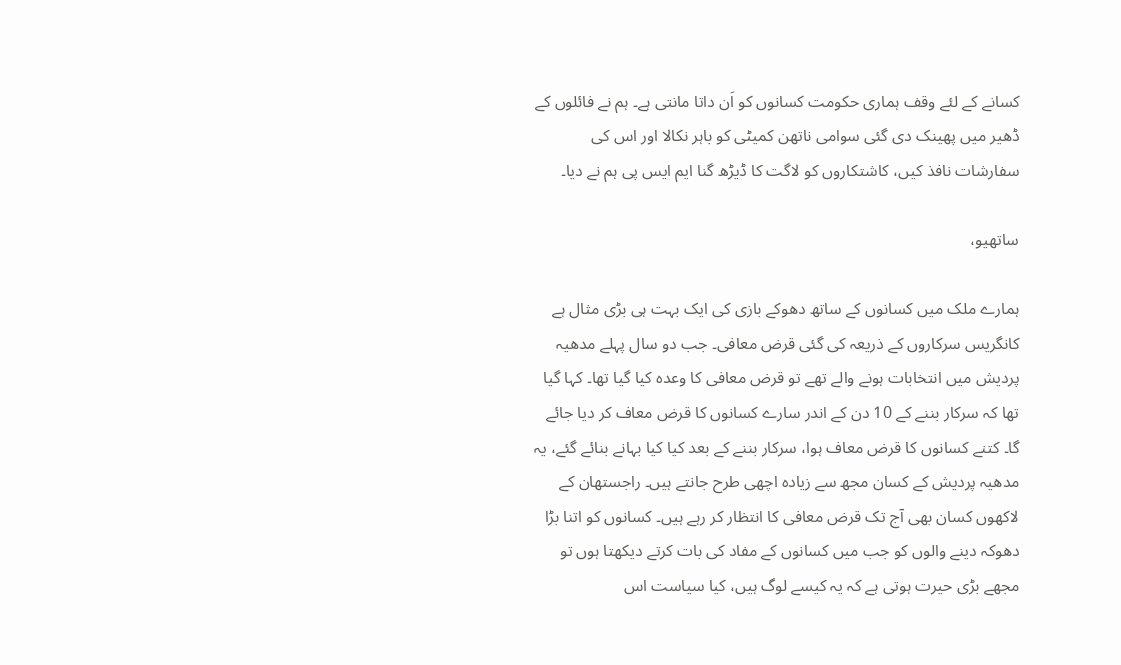کسانے کے لئے وقف ہماری حکومت کسانوں کو اَن داتا مانتی ہے۔ ہم نے فائلوں کے ڈھیر میں پھینک دی گئی سوامی ناتھن کمیٹی کو باہر نکالا اور اس کی سفارشات نافذ کیں، کاشتکاروں کو لاگت کا ڈیڑھ گنا ایم ایس پی ہم نے دیا۔

ساتھیو،

ہمارے ملک میں کسانوں کے ساتھ دھوکے بازی کی ایک بہت ہی بڑی مثال ہے کانگریس سرکاروں کے ذریعہ کی گئی قرض معافی۔ جب دو سال پہلے مدھیہ پردیش میں انتخابات ہونے والے تھے تو قرض معافی کا وعدہ کیا گیا تھا۔ کہا گیا تھا کہ سرکار بننے کے 10 دن کے اندر سارے کسانوں کا قرض معاف کر دیا جائے گا۔ کتنے کسانوں کا قرض معاف ہوا، سرکار بننے کے بعد کیا کیا بہانے بنائے گئے، یہ مدھیہ پردیش کے کسان مجھ سے زیادہ اچھی طرح جانتے ہیں۔ راجستھان کے لاکھوں کسان بھی آج تک قرض معافی کا انتظار کر رہے ہیں۔ کسانوں کو اتنا بڑا دھوکہ دینے والوں کو جب میں کسانوں کے مفاد کی بات کرتے دیکھتا ہوں تو مجھے بڑی حیرت ہوتی ہے کہ یہ کیسے لوگ ہیں، کیا سیاست اس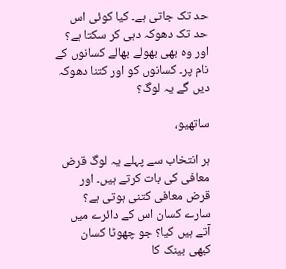حد تک جاتی ہے۔ کیا کوئی اس حد تک دھوکہ دہی کر سکتا ہے؟ اور وہ بھی بھولے بھالے کسانوں کے نام پر۔ کسانوں کو اور کتنا دھوکہ دیں گے یہ لوگ؟

ساتھیو،

ہر انتخاب سے پہلے یہ لوگ قرض معافی کی بات کرتے ہیں۔ اور قرض معافی کتنی ہوتی ہے؟ سارے کسان اس کے دائرے میں آتے ہیں کیا؟ جو چھوٹا کسان کبھی بینک کا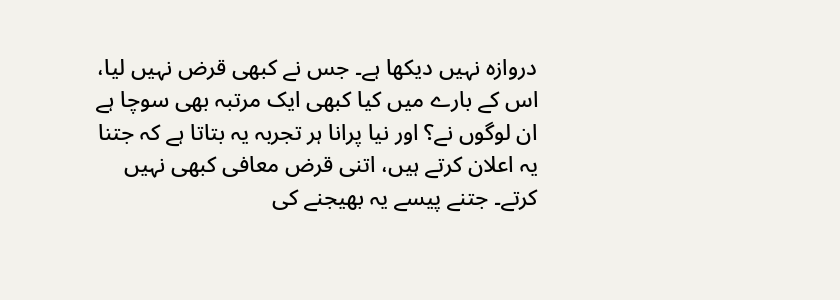دروازہ نہیں دیکھا ہے۔ جس نے کبھی قرض نہیں لیا، اس کے بارے میں کیا کبھی ایک مرتبہ بھی سوچا ہے ان لوگوں نے؟ اور نیا پرانا ہر تجربہ یہ بتاتا ہے کہ جتنا یہ اعلان کرتے ہیں، اتنی قرض معافی کبھی نہیں کرتے۔ جتنے پیسے یہ بھیجنے کی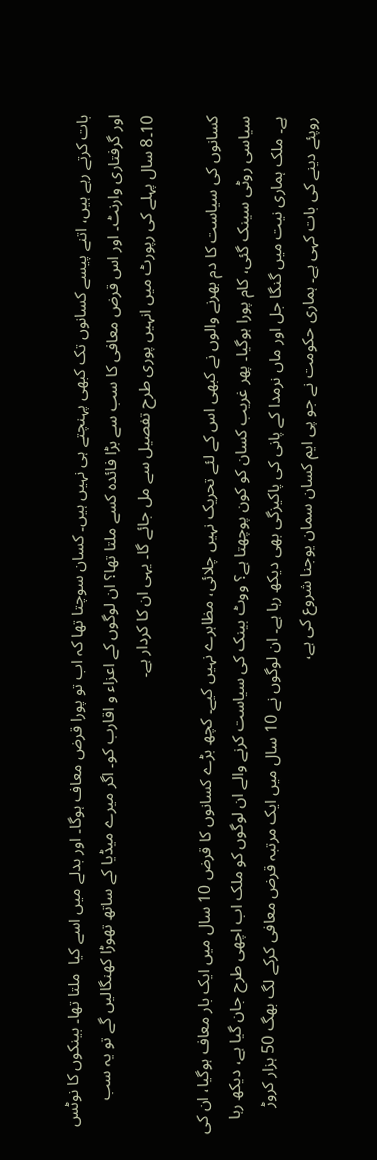بات کرتے رہے ہیں، اتنے پیسے کسانوں تک کبھی پہنچتے ہی نہیں ہیں۔ کسان سوچتا تھا کہ اب تو پورا قرض معاف ہوگا۔ اور بدلے میں اسے کیا  ملتا تھا۔ بینکوں کا نوٹس اور گرفتاری وارنٹ۔ اور اس قرض معافی کا سب سے بڑا فائدہ کسے ملتا تھا؟ ان لوگوں کے اعزاء و اقارب کو۔ اگر میرے میڈیا کے ساتھ تھوڑا کھنگالیں گے تو یہ سب 10۔8 سال پہلے کی رپورٹ میں انہیں پوری طرح تفصیل سے مل جائے گا۔ یہی ان کا کردار ہے۔

کسانوں کی سیاست کا دم بھرنے والوں نے کبھی اس کے لئے تحریک نہیں چلائی، مظاہرے نہیں کیے۔ کچھ بڑے کسانوں کا قرض 10 سال میں ایک بار معاف ہوگیا، ان کی سیاسی روٹی سینک گئی، کام پورا ہوگیا۔ پھر غریب کسان کو کون پوچھتا ہے؟ ووٹ بینک کی سیاست کرنے والے ان لوگوں کو ملک اب اچھی طرح جان گیا ہے، دیکھ رہا ہے۔ ملک ہماری نیت میں گنگا جل اور ماں نرمدا کے پانی کی پاکیزگی بھی دیکھ رہا ہے۔ ان لوگوں نے 10 سال میں ایک مرتبہ قرض معافی کرکے لگ بھگ 50 ہزار کروڑ روپئے دینے کی بات کہی ہے۔ ہماری حکومت نے جو پی ایم کسان سمان یوجنا شروع کی ہے،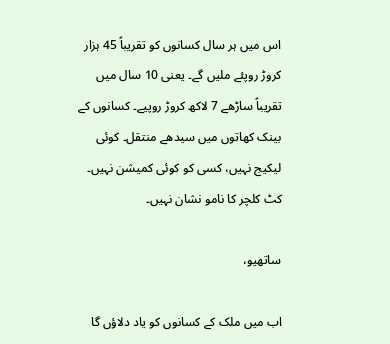اس میں ہر سال کسانوں کو تقریباً 45 ہزار کروڑ روپئے ملیں گے۔ یعنی 10 سال میں تقریباً ساڑھے 7 لاکھ کروڑ روپیے۔ کسانوں کے بینک کھاتوں میں سیدھے منتقل۔ کوئی لیکیج نہیں، کسی کو کوئی کمیشن نہیں۔ کٹ کلچر کا نامو نشان نہیں۔

ساتھیو،

اب میں ملک کے کسانوں کو یاد دلاؤں گا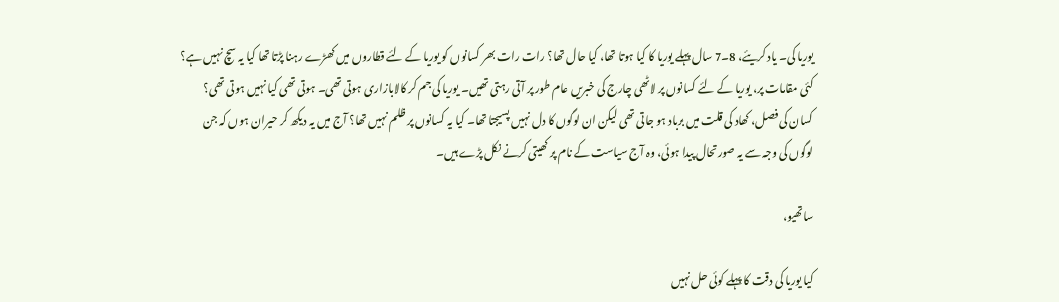یوریا کی۔ یاد کریئے، 8۔7 سال پہلے یوریا کا کیا ہوتا تھا، کیا حال تھا؟ رات رات بھر کسانوں کو یوریا کے لئے قطاروں میں کھڑے رہنا پڑتا تھا کیا یہ سچ نہیں ہے؟ کئی مقامات پر، یوریا کے لئے کسانوں پر لاٹھی چارج کی خبریں عام طور پر آتی رہتی تھیں۔ یوریا کی جم کر کالابازاری ہوتی تھی۔ ہوتی تھی کیا نہیں ہوتی تھی؟ کسان کی فصل، کھاد کی قلت میں برباد ہو جاتی تھی لیکن ان لوگوں کا دل نہیں پسیجتا تھا۔ کیا یہ کسانوں پر ظلم نہیں تھا؟ آج میں یہ دیکھ کر حیران ہوں کہ جن لوگوں کی وجہ سے یہ صورتحال پیدا ہوئی، وہ آج سیاست کے نام پر کھیتی کرنے نکل پڑے ہیں۔

ساتھیو،

کیا یوریا کی دقت کا پہلے کوئی حل نہیں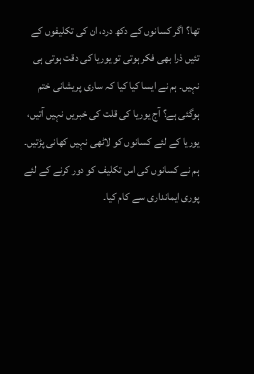تھا؟ اگر کسانوں کے دکھ درد، ان کی تکلیفوں کے تئیں ذرا بھی فکر ہوتی تو یوریا کی دقت ہوتی ہی نہیں۔ ہم نے ایسا کیا کیا کہ ساری پریشانی ختم ہوگئی ہے؟ آج یوریا کی قلت کی خبریں نہیں آتیں، یوریا کے لئے کسانوں کو لاٹھی نہیں کھانی پڑتیں۔ ہم نے کسانوں کی اس تکلیف کو دور کرنے کے لئے پوری ایمانداری سے کام کیا۔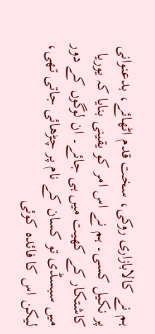ہم نے کالابازاری روکی، سخت قدم اٹھائے، بدعنوانی پر نکیل کسی۔ ہم نے اس امر کو یقینی بنایا کہ یوریا کاشتکار کے کھیت میں ہی جائے۔ ان لوگوں کے دور میں سبسڈی تو کسان کے نام پر چڑھائی جاتی تھی، لیکن اس کا فائدہ کوئی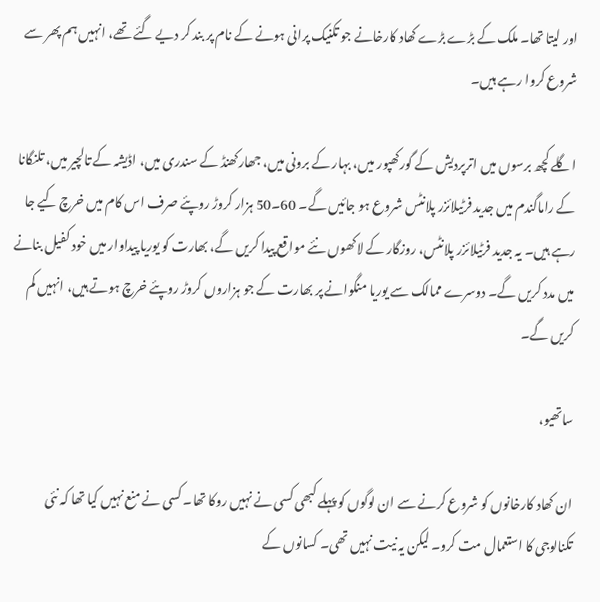اور لیتا تھا۔ ملک کے بڑے بڑے کھاد کارخانے جو تکنیک پرانی ہونے کے نام پر بند کر دیے گئے تھے، انہیں ہم پھر سے شروع کروا رہے ہیں۔

اگلے کچھ برسوں میں اترپردیش کے گورکھپور میں، بہار کے برونی میں، جھارکھنڈ کے سندری میں، اڈیشہ کے تالچیر میں، تلنگانا کے راماگندم میں جدید فرٹیلائزر پلانٹس شروع ہو جائیں گے۔ 60۔50 ہزار کروڑ روپئے صرف اس کام میں خرچ کیے جا رہے ہیں۔ یہ جدید فرٹیلائزر پلانٹس، روزگار کے لاکھوں نئے مواقع پیدا کریں گے، بھارت کو یوریا پیداوار میں خود کفیل بنانے میں مدد کریں گے۔ دوسرے ممالک سے یوریا منگوانے پر بھارت کے جو ہزاروں کروڑ روپئے خرچ ہوتے ہیں، انہیں کم کریں گے۔

ساتھیو،

ان کھاد کارخانوں کو شروع کرنے سے ان لوگوں کو پہلے کبھی کسی نے نہیں روکا تھا۔ کسی نے منع نہیں کیا تھا کہ نئی تکنالوجی کا استعمال مت کرو۔ لیکن یہ نیت نہیں تھی۔ کسانوں کے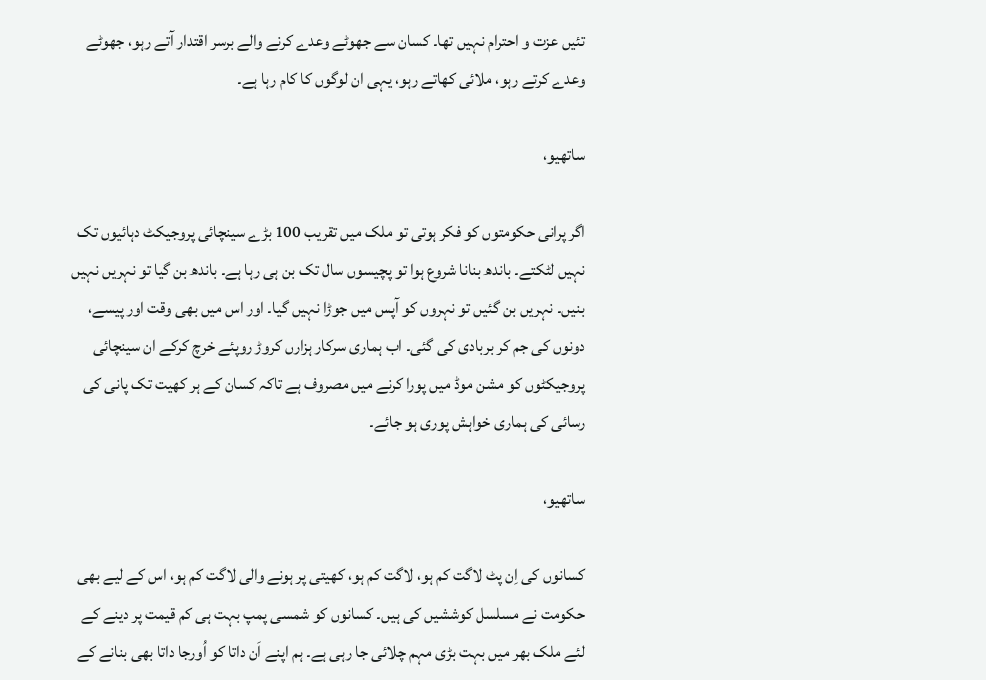تئیں عزت و احترام نہیں تھا۔ کسان سے جھوٹے وعدے کرنے والے برسر اقتدار آتے رہو، جھوٹے وعدے کرتے رہو، ملائی کھاتے رہو، یہی ان لوگوں کا کام رہا ہے۔

ساتھیو،

اگر پرانی حکومتوں کو فکر ہوتی تو ملک میں تقریب 100 بڑے سینچائی پروجیکٹ دہائیوں تک نہیں لٹکتے۔ باندھ بنانا شروع ہوا تو پچیسوں سال تک بن ہی رہا ہے۔ باندھ بن گیا تو نہریں نہیں بنیں۔ نہریں بن گئیں تو نہروں کو آپس میں جوڑا نہیں گیا۔ اور اس میں بھی وقت اور پیسے، دونوں کی جم کر بربادی کی گئی۔ اب ہماری سرکار ہزارں کروڑ روپئے خرچ کرکے ان سینچائی پروجیکٹوں کو مشن موڈ میں پورا کرنے میں مصروف ہے تاکہ کسان کے ہر کھیت تک پانی کی رسائی کی ہماری خواہش پوری ہو جائے۔

ساتھیو،

کسانوں کی اِن پٹ لاگت کم ہو، لاگت کم ہو، کھیتی پر ہونے والی لاگت کم ہو، اس کے لیے بھی حکومت نے مسلسل کوششیں کی ہیں۔ کسانوں کو شمسی پمپ بہت ہی کم قیمت پر دینے کے لئے ملک بھر میں بہت بڑی مہم چلائی جا رہی ہے۔ ہم اپنے اَن داتا کو اُورجا داتا بھی بنانے کے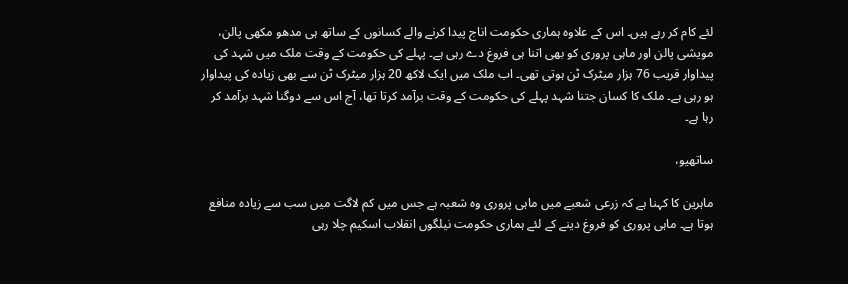لئے کام کر رہے ہیں۔ اس کے علاوہ ہماری حکومت اناج پیدا کرنے والے کسانوں کے ساتھ ہی مدھو مکھی پالن، مویشی پالن اور ماہی پروری کو بھی اتنا ہی فروغ دے رہی ہے۔ پہلے کی حکومت کے وقت ملک میں شہد کی پیداوار قریب 76 ہزار میٹرک ٹن ہوتی تھی۔ اب ملک میں ایک لاکھ 20 ہزار میٹرک ٹن سے بھی زیادہ کی پیداوار ہو رہی ہے۔ ملک کا کسان جتنا شہد پہلے کی حکومت کے وقت برآمد کرتا تھا، آج اس سے دوگنا شہد برآمد کر رہا ہے۔

ساتھیو،

ماہرین کا کہنا ہے کہ زرعی شعبے میں ماہی پروری وہ شعبہ ہے جس میں کم لاگت میں سب سے زیادہ منافع ہوتا ہے۔ ماہی پروری کو فروغ دینے کے لئے ہماری حکومت نیلگوں انقلاب اسکیم چلا رہی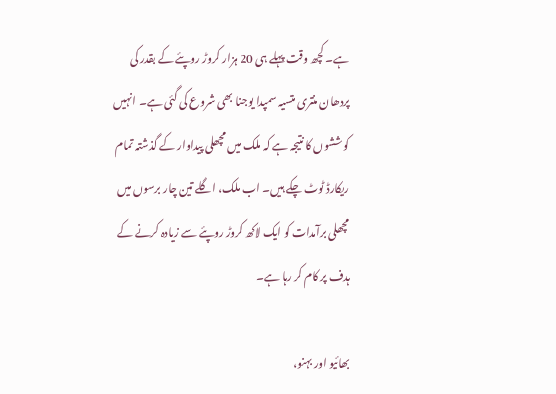ہے۔ کچھ وقت پہلے ہی 20 ہزار کروڑ روپئے کے بقدر کی پردھان منتری متسیہ سمپدا یوجنا بھی شروع کی گئی ہے۔ انہیں کوششوں کا نتیجہ ہے کہ ملک میں مچھلی پیداوار کے گذشتہ تمام ریکارڈ ٹوٹ چکے ہیں۔ اب ملک، اگلے تین چار برسوں میں مچھلی برآمدات کو ایک لاکھ کروڑ روپئے سے زیادہ کرنے کے ہدف پر کام کر رہا ہے۔

بھائیو اور بہنو،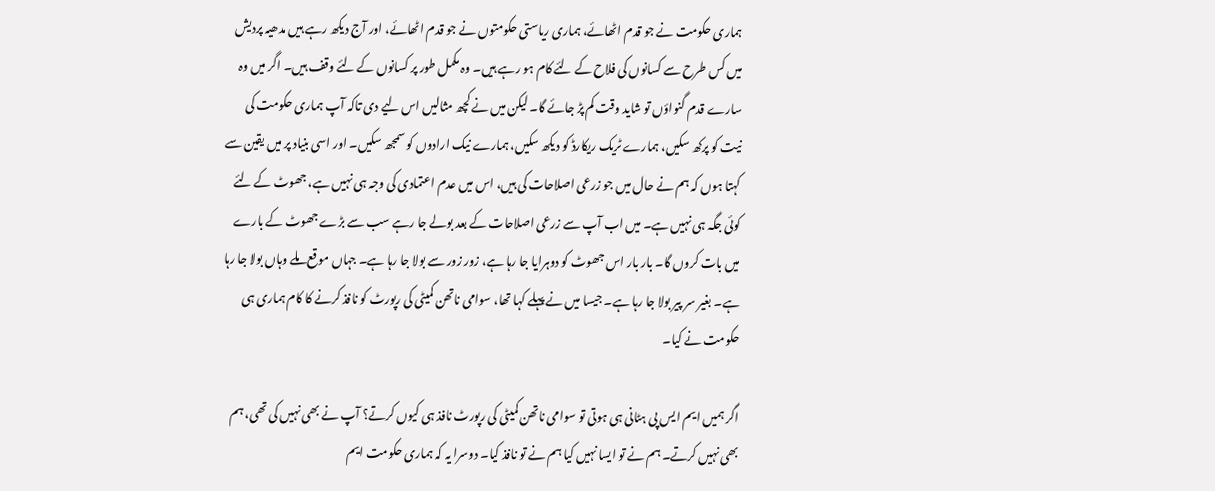ہماری حکومت نے جو قدم اٹھائے، ہماری ریاستی حکومتوں نے جو قدم اٹھائے، اور آج دیکھ رہے ہیں مدھیہ پردیش میں کس طرح سے کسانوں کی فلاح کے لئے کام ہو رہے ہیں۔ وہ مکمل طور پر کسانوں کے لئے وقف ہیں۔ اگر میں وہ سارے قدم گنواؤں تو شاید وقت کم پڑ جائے گا۔ لیکن میں نے کچھ مثالیں اس لیے دی تاکہ آپ ہماری حکومت کی نیت کو پرکھ سکیں، ہمارے ٹریک ریکارڈ کو دیکھ سکیں، ہمارے نیک ارادوں کو سمجھ سکیں۔ اور اسی بنیاد پر میں یقین سے کہتا ہوں کہ ہم نے حال میں جو زرعی اصلاحات کی ہیں، اس میں عدم اعتمادی کی وجہ ہی نہیں ہے، جھوٹ کے لئے کوئی جگہ ہی نہیں ہے۔ میں اب آپ سے زرعی اصلاحات کے بعد بولے جا رہے سب سے بڑے جھوٹ کے بارے میں بات کروں گا۔ بار بار اس جھوٹ کو دوہرایا جا رہا ہے، زور زور سے بولا جا رہا ہے۔ جہاں موقع ملے وہاں بولا جا رہا ہے۔ بغیر سر پیر بولا جا رہا ہے۔ جیسا میں نے پہلے کہا تھا، سوامی ناتھن کمیٹی کی رپورٹ کو نافذ کرنے کا کام ہماری ہی حکومت نے کیا۔

اگر ہمیں ایم ایس پی ہٹانی ہی ہوتی تو سوامی ناتھن کمیٹی کی رپورٹ نافذ ہی کیوں کرتے؟ آپ نے بھی نہیں کی تھی، ہم بھی نہیں کرتے۔ ہم نے تو ایسا نہیں کیا ہم نے تو نافذ کیا۔ دوسرا یہ کہ ہماری حکومت ایم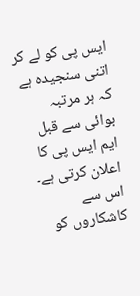ایس پی کو لے کر اتنی سنجیدہ ہے کہ ہر مرتبہ بوائی سے قبل ایم ایس پی کا اعلان کرتی ہے۔ اس سے کاشکاروں کو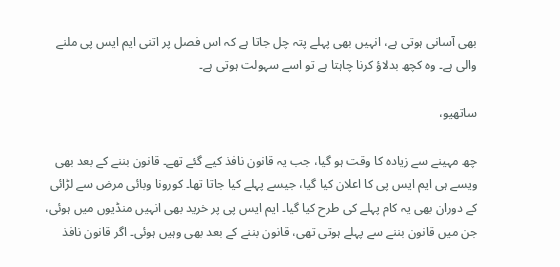بھی آسانی ہوتی ہے، انہیں بھی پہلے پتہ چل جاتا ہے کہ اس فصل پر اتنی ایم ایس پی ملنے والی ہے۔ وہ کچھ بدلاؤ کرنا چاہتا ہے تو اسے سہولت ہوتی ہے۔

ساتھیو،

چھ مہینے سے زیادہ کا وقت ہو گیا، جب یہ قانون نافذ کیے گئے تھے۔ قانون بننے کے بعد بھی ویسے ہی ایم ایس پی کا اعلان کیا گیا، جیسے پہلے کیا جاتا تھا۔ کورونا وبائی مرض سے لڑائی کے دوران بھی یہ کام پہلے کی طرح کیا گیا۔ ایم ایس پی پر خرید بھی انہیں منڈیوں میں ہوئی، جن میں قانون بننے سے پہلے ہوتی تھی، قانون بننے کے بعد بھی وہیں ہوئی۔ اگر قانون نافذ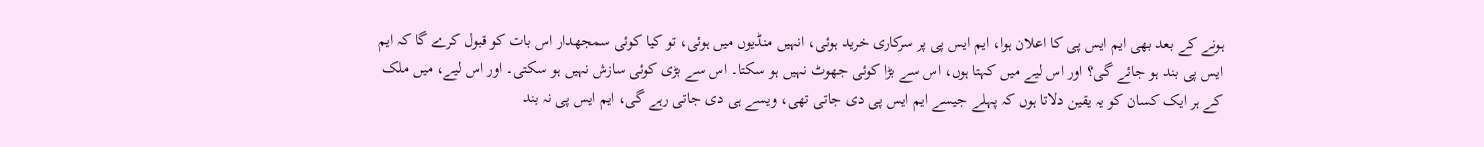ہونے کے بعد بھی ایم ایس پی کا اعلان ہوا، ایم ایس پی پر سرکاری خرید ہوئی، انہیں منڈیوں میں ہوئی، تو کیا کوئی سمجھدار اس بات کو قبول کرے گا کہ ایم ایس پی بند ہو جائے گی؟ اور اس لیے میں کہتا ہوں، اس سے بڑا کوئی جھوٹ نہیں ہو سکتا۔ اس سے بڑی کوئی سازش نہیں ہو سکتی۔ اور اس لیے، میں ملک کے ہر ایک کسان کو یہ یقین دلاتا ہوں کہ پہلے جیسے ایم ایس پی دی جاتی تھی، ویسے ہی دی جاتی رہے گی، ایم ایس پی نہ بند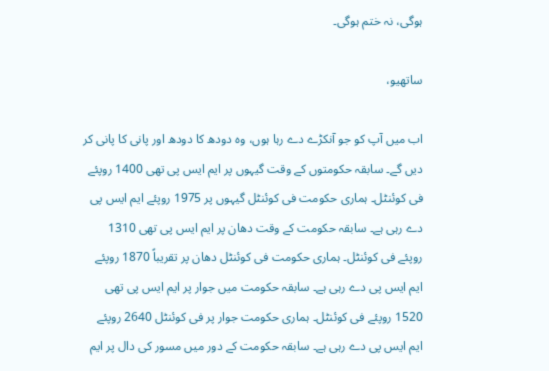ہوگی، نہ ختم ہوگی۔

ساتھیو،

اب میں آپ کو جو آنکڑے دے رہا ہوں، وہ دودھ کا دودھ اور پانی کا پانی کر دیں گے۔ سابقہ حکومتوں کے وقت گیہوں پر ایم ایس پی تھی 1400 روپئے فی کوئنٹل۔ ہماری حکومت فی کوئنٹل گیہوں پر 1975 روپئے ایم ایس پی دے رہی ہے۔ سابقہ حکومت کے وقت دھان پر ایم ایس پی تھی 1310 روپئے فی کوئنٹل۔ ہماری حکومت فی کوئنٹل دھان پر تقریباً 1870 روپئے ایم ایس پی دے رہی ہے۔ سابقہ حکومت میں جوار پر ایم ایس پی تھی 1520 روپئے فی کوئنٹل۔ ہماری حکومت جوار پر فی کوئنٹل 2640 روپئے ایم ایس پی دے رہی ہے۔ سابقہ حکومت کے دور میں مسور کی دال پر ایم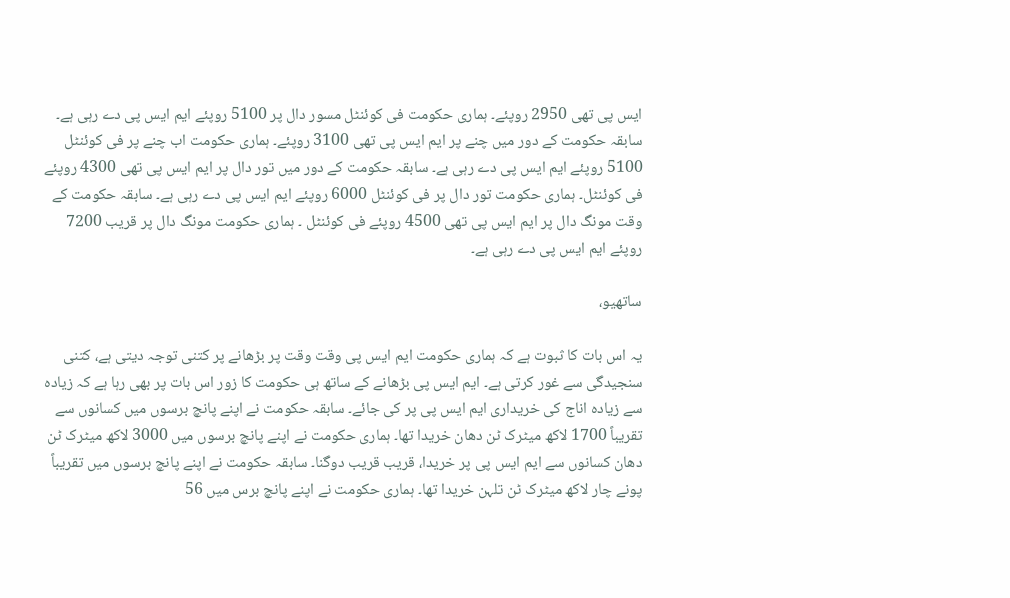ایس پی تھی 2950 روپئے۔ ہماری حکومت فی کوئنٹل مسور دال پر 5100 روپئے ایم ایس پی دے رہی ہے۔ سابقہ حکومت کے دور میں چنے پر ایم ایس پی تھی 3100 روپئے۔ ہماری حکومت اب چنے پر فی کوئنٹل 5100 روپئے ایم ایس پی دے رہی ہے۔ سابقہ حکومت کے دور میں تور دال پر ایم ایس پی تھی 4300 روپئے فی کوئنٹل۔ ہماری حکومت تور دال پر فی کوئنٹل 6000 روپئے ایم ایس پی دے رہی ہے۔ سابقہ حکومت کے وقت مونگ دال پر ایم ایس پی تھی 4500 روپئے فی کوئنٹل ۔ ہماری حکومت مونگ دال پر قریب 7200 روپئے ایم ایس پی دے رہی ہے۔

ساتھیو،

یہ اس بات کا ثبوت ہے کہ ہماری حکومت ایم ایس پی وقت وقت پر بڑھانے پر کتنی توجہ دیتی ہے، کتنی سنجیدگی سے غور کرتی ہے۔ ایم ایس پی بڑھانے کے ساتھ ہی حکومت کا زور اس بات پر بھی رہا ہے کہ زیادہ سے زیادہ اناج کی خریداری ایم ایس پی پر کی جائے۔ سابقہ حکومت نے اپنے پانچ برسوں میں کسانوں سے تقریباً 1700 لاکھ میٹرک ٹن دھان خریدا تھا۔ ہماری حکومت نے اپنے پانچ برسوں میں 3000 لاکھ میٹرک ٹن دھان کسانوں سے ایم ایس پی پر خریدا، قریب قریب دوگنا۔ سابقہ حکومت نے اپنے پانچ برسوں میں تقریباً پونے چار لاکھ میٹرک ٹن تلہن خریدا تھا۔ ہماری حکومت نے اپنے پانچ برس میں 56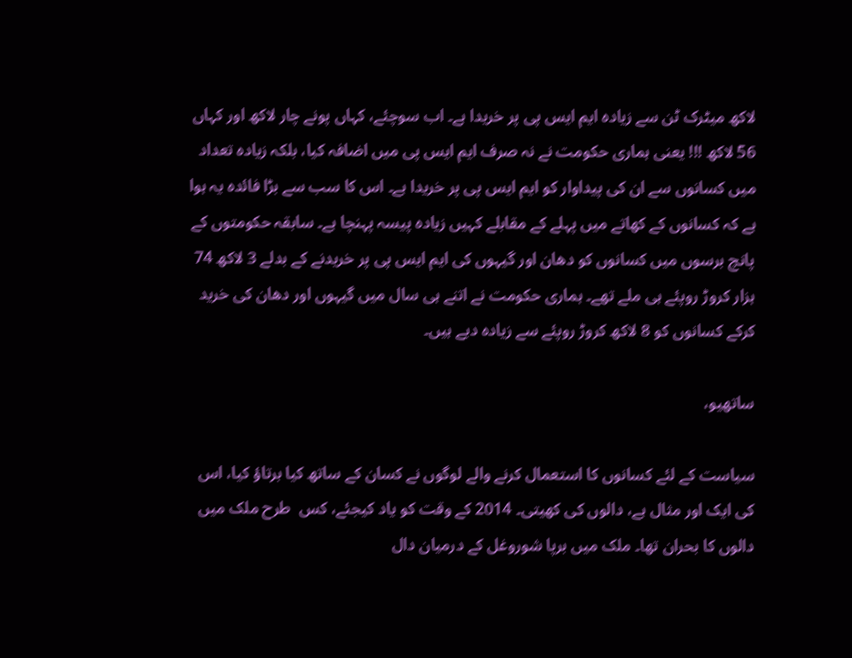لاکھ میٹرک ٹن سے زیادہ ایم ایس پی پر خریدا ہے۔ اب سوچئے، کہاں پونے چار لاکھ اور کہاں 56 لاکھ !!! یعنی ہماری حکومت نے نہ صرف ایم ایس پی میں اضافہ کیا، بلکہ زیادہ تعداد میں کسانوں سے ان کی پیداوار کو ایم ایس پی پر خریدا ہے۔ اس کا سب سے بڑا فائدہ یہ ہوا ہے کہ کسانوں کے کھاتے میں پہلے کے مقابلے کہیں زیادہ پیسہ پہنچا ہے۔ سابقہ حکومتوں کے پانچ برسوں میں کسانوں کو دھان اور گیہوں کی ایم ایس پی پر خریدنے کے بدلے 3 لاکھ 74 ہزار کروڑ روپئے ہی ملے تھے۔ ہماری حکومت نے اتنے ہی سال میں گیہوں اور دھان کی خرید کرکے کسانوں کو 8 لاکھ کروڑ روپئے سے زیادہ دیے ہیں۔

ساتھیو،

سیاست کے لئے کسانوں کا استعمال کرنے والے لوگوں نے کسان کے ساتھ کیا برتاؤ کیا، اس کی ایک اور مثال ہے، دالوں کی کھیتی۔ 2014 کے وقت کو یاد کیجئے، کس  طرح ملک میں دالوں کا بحران تھا۔ ملک میں برپا شوروغل کے درمیان دال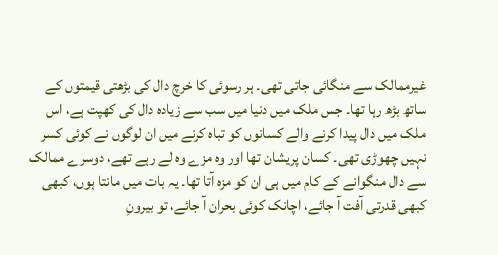غیرممالک سے منگائی جاتی تھی۔ ہر رسوئی کا خرچ دال کی بڑھتی قیمتوں کے ساتھ بڑھ رہا تھا۔ جس ملک میں دنیا میں سب سے زیادہ دال کی کھپت ہے، اس ملک میں دال پیدا کرنے والے کسانوں کو تباہ کرنے میں ان لوگوں نے کوئی کسر نہیں چھوڑی تھی۔ کسان پریشان تھا اور وہ مزے وہ لے رہے تھے، دوسرے ممالک سے دال منگوانے کے کام میں ہی ان کو مزہ آتا تھا۔ یہ بات میں مانتا ہوں، کبھی کبھی قدرتی آفت آ جائے، اچانک کوئی بحران آ جائے، تو بیرونِ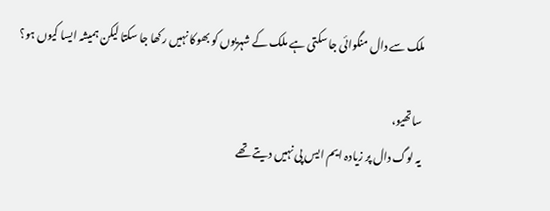ملک سے دال منگوائی جا سکتی ہے ملک کے شہریوں کو بھوکا نہیں رکھا جا سکتا لیکن ہمیشہ ایسا کیوں ہو؟

ساتھیو،
یہ لوگ دال پر زیادہ ایم ایس پی نہیں دیتے تھے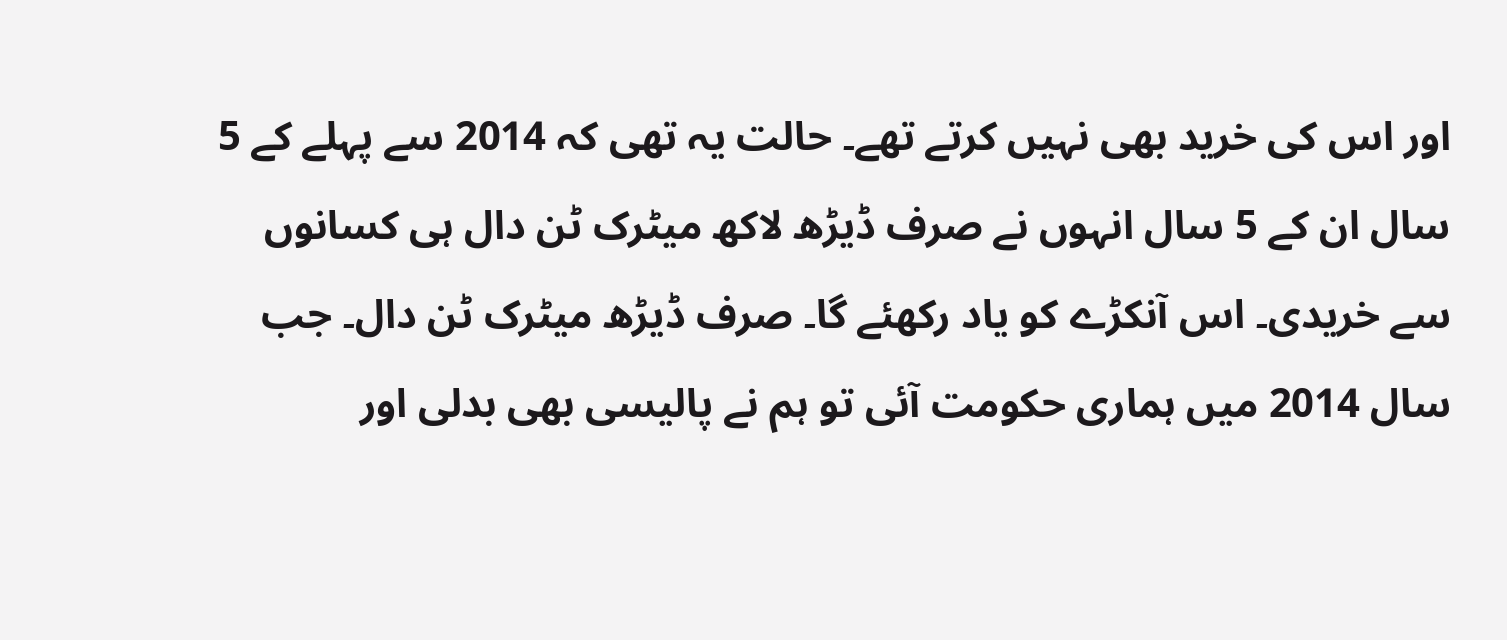اور اس کی خرید بھی نہیں کرتے تھے۔ حالت یہ تھی کہ 2014 سے پہلے کے 5 سال ان کے 5 سال انہوں نے صرف ڈیڑھ لاکھ میٹرک ٹن دال ہی کسانوں سے خریدی۔ اس آنکڑے کو یاد رکھئے گا۔ صرف ڈیڑھ میٹرک ٹن دال۔ جب سال 2014 میں ہماری حکومت آئی تو ہم نے پالیسی بھی بدلی اور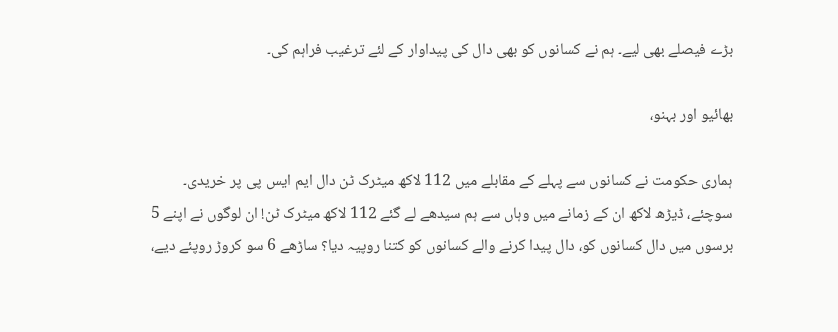بڑے فیصلے بھی لیے۔ ہم نے کسانوں کو بھی دال کی پیداوار کے لئے ترغیب فراہم کی۔

بھائیو اور بہنو،

ہماری حکومت نے کسانوں سے پہلے کے مقابلے میں 112 لاکھ میٹرک ٹن دال ایم ایس پی پر خریدی۔ سوچئے، ڈیڑھ لاکھ ان کے زمانے میں وہاں سے ہم سیدھے لے گئے 112 لاکھ میٹرک ٹن! ان لوگوں نے اپنے 5 برسوں میں دال کسانوں کو، دال پیدا کرنے والے کسانوں کو کتنا روپیہ دیا؟ ساڑھے 6 سو کروڑ روپئے دیے،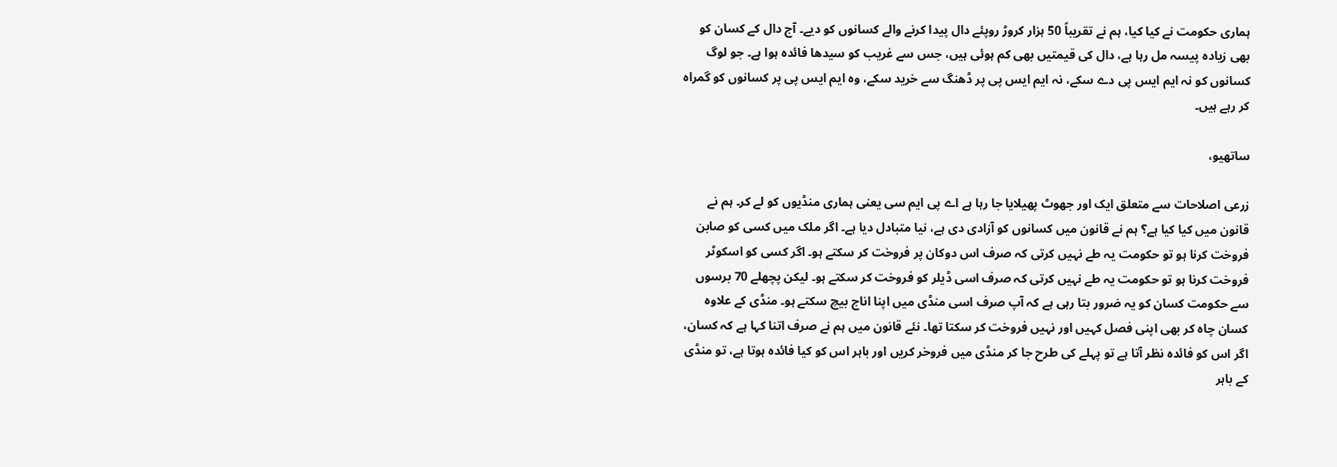ہماری حکومت نے کیا کیا، ہم نے تقریباً 50 ہزار کروڑ روپئے دال پیدا کرنے والے کسانوں کو دیے۔ آج دال کے کسان کو بھی زیادہ پیسہ مل رہا ہے، دال کی قیمتیں بھی کم ہوئی ہیں، جس سے غریب کو سیدھا فائدہ ہوا ہے۔ جو لوگ کسانوں کو نہ ایم ایس پی دے سکے، نہ ایم ایس پی پر ڈھنگ سے خرید سکے، وہ ایم ایس پی پر کسانوں کو گمراہ کر رہے ہیں۔

ساتھیو،

زرعی اصلاحات سے متعلق ایک اور جھوٹ پھیلایا جا رہا ہے اے پی ایم سی یعنی ہماری منڈیوں کو لے کر۔ ہم نے قانون میں کیا کیا ہے؟ ہم نے قانون میں کسانوں کو آزادی دی ہے، نیا متبادل دیا ہے۔ اگر ملک میں کسی کو صابن فروخت کرنا ہو تو حکومت یہ طے نہیں کرتی کہ صرف اس دوکان پر فروخت کر سکتے ہو۔ اگر کسی کو اسکوٹر فروخت کرنا ہو تو حکومت یہ طے نہیں کرتی کہ صرف اسی ڈیلر کو فروخت کر سکتے ہو۔ لیکن پچھلے 70 برسوں سے حکومت کسان کو یہ ضرور بتا رہی ہے کہ آپ صرف اسی منڈی میں اپنا اناج بیچ سکتے ہو۔ منڈی کے علاوہ کسان چاہ کر بھی اپنی فصل کہیں اور نہیں فروخت کر سکتا تھا۔ نئے قانون میں ہم نے صرف اتنا کہا ہے کہ کسان، اگر اس کو فائدہ نظر آتا ہے تو پہلے کی طرح جا کر منڈی میں فروخر کریں اور باہر اس کو کیا فائدہ ہوتا ہے، تو منڈی کے باہر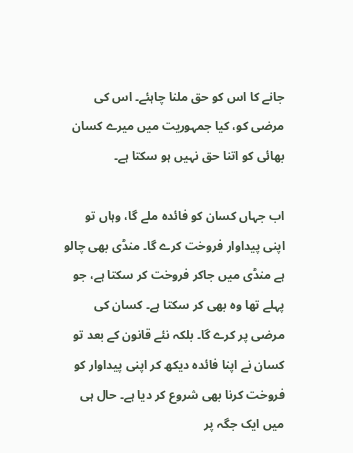جانے کا اس کو حق ملنا چاہئے۔ اس کی مرضی کو، کیا جمہوریت میں میرے کسان بھائی کو اتنا حق نہیں ہو سکتا ہے۔

اب جہاں کسان کو فائدہ ملے گا، وہاں تو اپنی پیداوار فروخت کرے گا۔ منڈی بھی چالو ہے منڈی میں جاکر فروخت کر سکتا ہے، جو پہلے تھا وہ بھی کر سکتا ہے۔ کسان کی مرضی پر کرے گا۔ بلکہ نئے قانون کے بعد تو کسان نے اپنا فائدہ دیکھ کر اپنی پیداوار کو فروخت کرنا بھی شروع کر دیا ہے۔ حال ہی میں ایک جگہ پر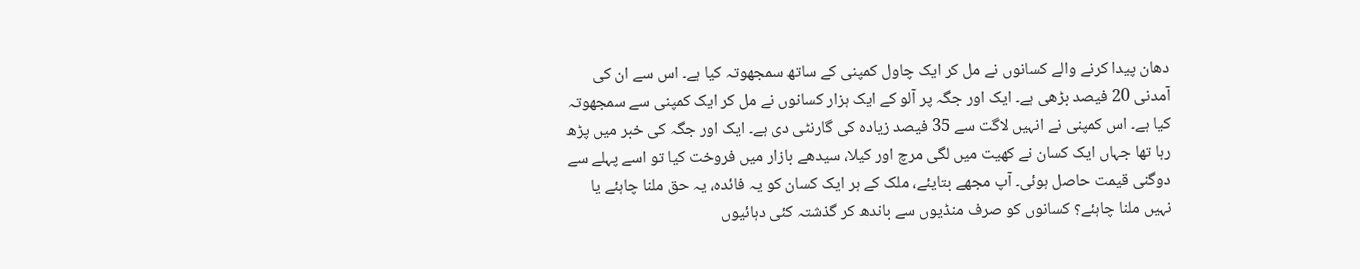دھان پیدا کرنے والے کسانوں نے مل کر ایک چاول کمپنی کے ساتھ سمجھوتہ کیا ہے۔ اس سے ان کی آمدنی 20 فیصد بڑھی ہے۔ ایک اور جگہ پر آلو کے ایک ہزار کسانوں نے مل کر ایک کمپنی سے سمجھوتہ کیا ہے۔ اس کمپنی نے انہیں لاگت سے 35 فیصد زیادہ کی گارنٹی دی ہے۔ ایک اور جگہ کی خبر میں پڑھ رہا تھا جہاں ایک کسان نے کھیت میں لگی مرچ اور کیلا، سیدھے بازار میں فروخت کیا تو اسے پہلے سے دوگنی قیمت حاصل ہوئی۔ آپ مجھے بتایئے، ملک کے ہر ایک کسان کو یہ فائدہ، یہ حق ملنا چاہئے یا نہیں ملنا چاہئے؟ کسانوں کو صرف منڈیوں سے باندھ کر گذشتہ کئی دہائیوں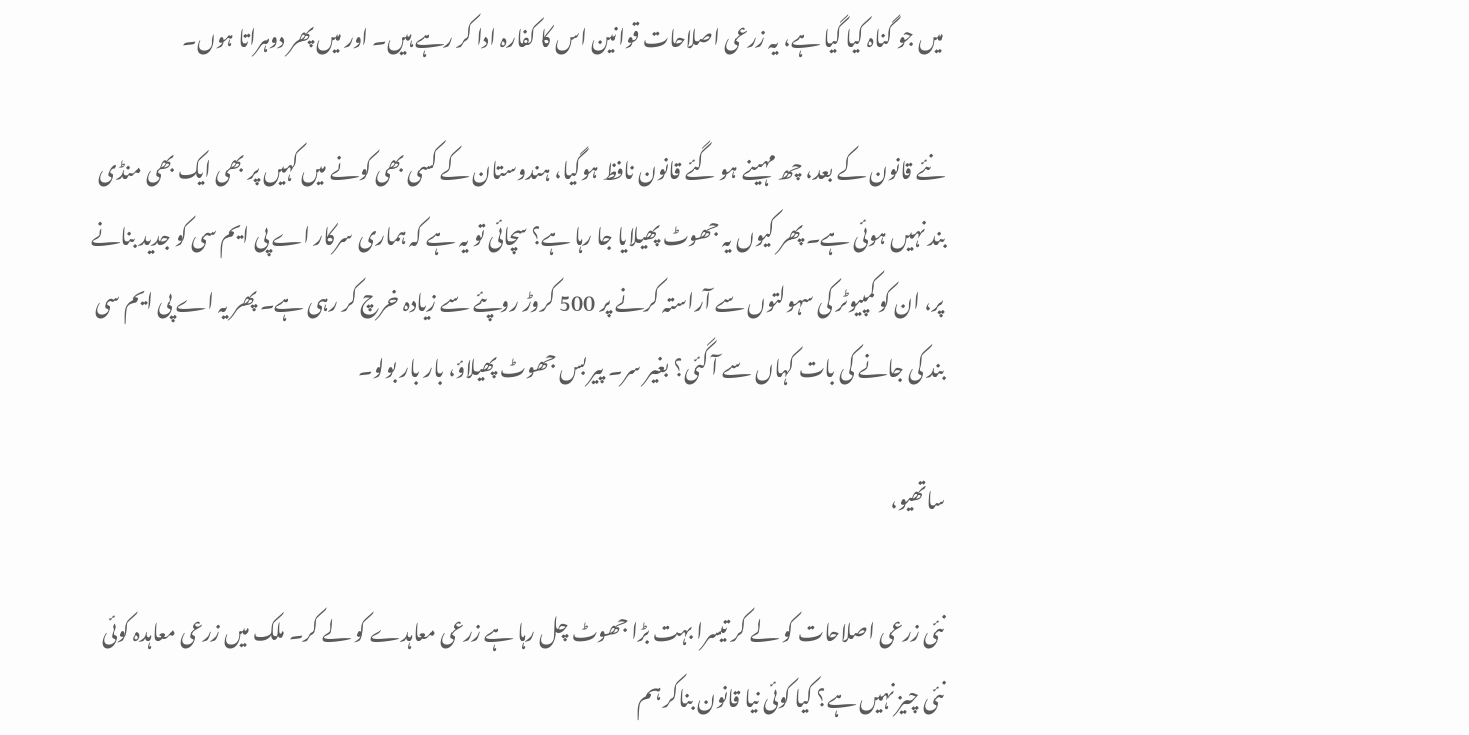میں جو گناہ کیا گیا ہے، یہ زرعی اصلاحات قوانین اس کا کفارہ ادا کر رہے ہیں۔ اور میں پھر دوہراتا ہوں۔

نئے قانون کے بعد، چھ مہینے ہو گئے قانون نافظ ہوگیا، ہندوستان کے کسی بھی کونے میں کہیں پر بھی ایک بھی منڈی بند نہیں ہوئی ہے۔ پھر کیوں یہ جھوٹ پھیلایا جا رہا ہے؟ سچائی تو یہ ہے کہ ہماری سرکار اے پی ایم سی کو جدید بنانے پر، ان کو کمپیوٹر کی سہولتوں سے آراستہ کرنے پر 500 کروڑ روپئے سے زیادہ خرچ کر رہی ہے۔ پھر یہ اے پی ایم سی بند کی جانے کی بات کہاں سے آ گئی؟ بغیر سر۔ پیر بس جھوٹ پھیلاؤ، بار بار بولو۔

ساتھیو،

نئی زرعی اصلاحات کو لے کر تیسرا بہت بڑا جھوٹ چل رہا ہے زرعی معاہدے کو لے کر۔ ملک میں زرعی معاہدہ کوئی نئی چیز نہیں ہے؟ کیا کوئی نیا قانون بناکر ہم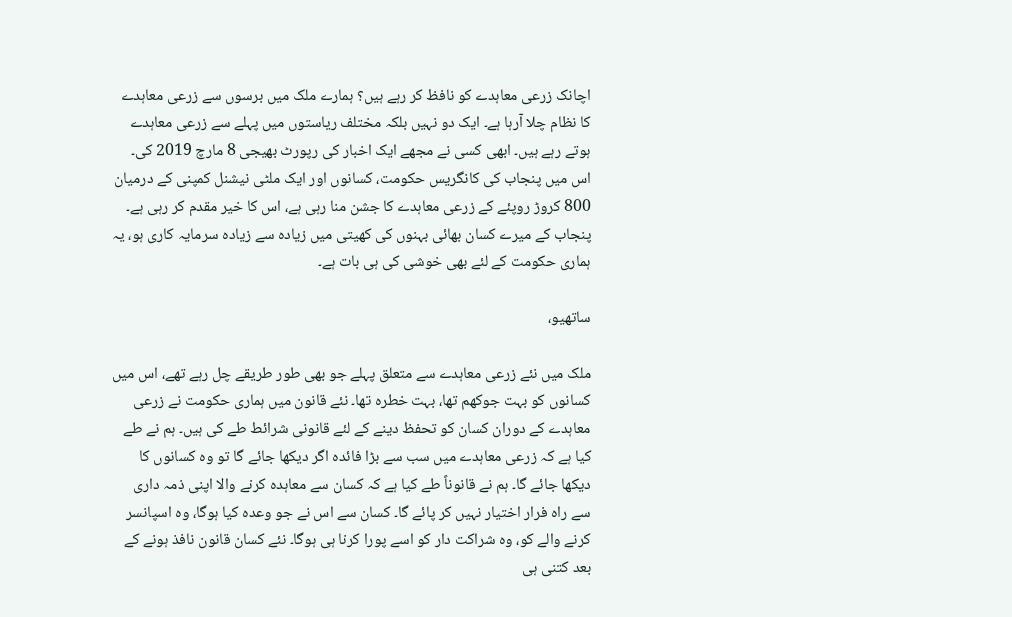اچانک زرعی معاہدے کو نافظ کر رہے ہیں؟ ہمارے ملک میں برسوں سے زرعی معاہدے کا نظام چلا آرہا ہے۔ ایک دو نہیں بلکہ مختلف ریاستوں میں پہلے سے زرعی معاہدے ہوتے رہے ہیں۔ ابھی کسی نے مجھے ایک اخبار کی رپورٹ بھیجی 8 مارچ 2019 کی۔ اس میں پنجاب کی کانگریس حکومت، کسانوں اور ایک ملٹی نیشنل کمپنی کے درمیان 800 کروڑ روپئے کے زرعی معاہدے کا جشن منا رہی ہے، اس کا خیر مقدم کر رہی ہے۔ پنجاب کے میرے کسان بھائی بہنوں کی کھیتی میں زیادہ سے زیادہ سرمایہ کاری ہو، یہ ہماری حکومت کے لئے بھی خوشی کی ہی بات ہے۔

ساتھیو،

ملک میں نئے زرعی معاہدے سے متعلق پہلے جو بھی طور طریقے چل رہے تھے، اس میں کسانوں کو بہت جوکھم تھا، بہت خطرہ تھا۔ نئے قانون میں ہماری حکومت نے زرعی معاہدے کے دوران کسان کو تحفظ دینے کے لئے قانونی شرائط طے کی ہیں۔ ہم نے طے کیا ہے کہ زرعی معاہدے میں سب سے بڑا فائدہ اگر دیکھا جائے گا تو وہ کسانوں کا دیکھا جائے گا۔ ہم نے قانوناً طے کیا ہے کہ کسان سے معاہدہ کرنے والا اپنی ذمہ داری سے راہ فرار اختیار نہیں کر پائے گا۔ کسان سے اس نے جو وعدہ کیا ہوگا، وہ اسپانسر کرنے والے کو، وہ شراکت دار کو اسے پورا کرنا ہی ہوگا۔ نئے کسان قانون نافذ ہونے کے بعد کتنی ہی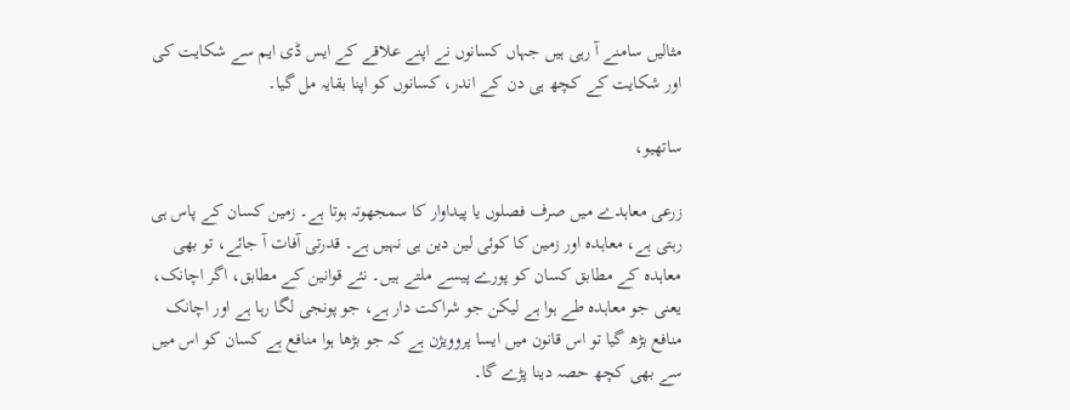مثالیں سامنے آ رہی ہیں جہاں کسانوں نے اپنے علاقے کے ایس ڈی ایم سے شکایت کی اور شکایت کے کچھ ہی دن کے اندر، کسانوں کو اپنا بقایہ مل گیا۔

ساتھیو،

زرعی معاہدے میں صرف فصلوں یا پیداوار کا سمجھوتہ ہوتا ہے۔ زمین کسان کے پاس ہی رہتی ہے، معاہدہ اور زمین کا کوئی لین دین ہی نہیں ہے۔ قدرتی آفات آ جائے، تو بھی معاہدہ کے مطابق کسان کو پورے پیسے ملتے ہیں۔ نئے قوانین کے مطابق، اگر اچانک، یعنی جو معاہدہ طے ہوا ہے لیکن جو شراکت دار ہے، جو پونجی لگا رہا ہے اور اچانک منافع بڑھ گیا تو اس قانون میں ایسا پروویژن ہے کہ جو بڑھا ہوا منافع ہے کسان کو اس میں سے بھی کچھ حصہ دینا پڑے گا۔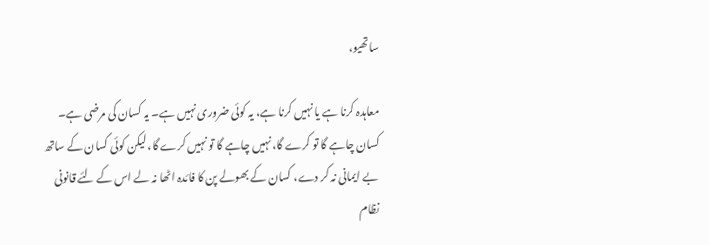ساتھیو،

معاہدہ کرنا ہے یا نہیں کرنا ہے، یہ کوئی ضروری نہیں ہے۔ یہ کسان کی مرضی ہے۔ کسان چاہے گا تو کرے گا، نہیں چاہے گا تو نہیں کرے گا، لیکن کوئی کسان کے ساتھ بے ایمانی نہ کر دے، کسان کے بھولے پن کا فائدہ اٹھا نہ لے اس کے لئے قانونی نظام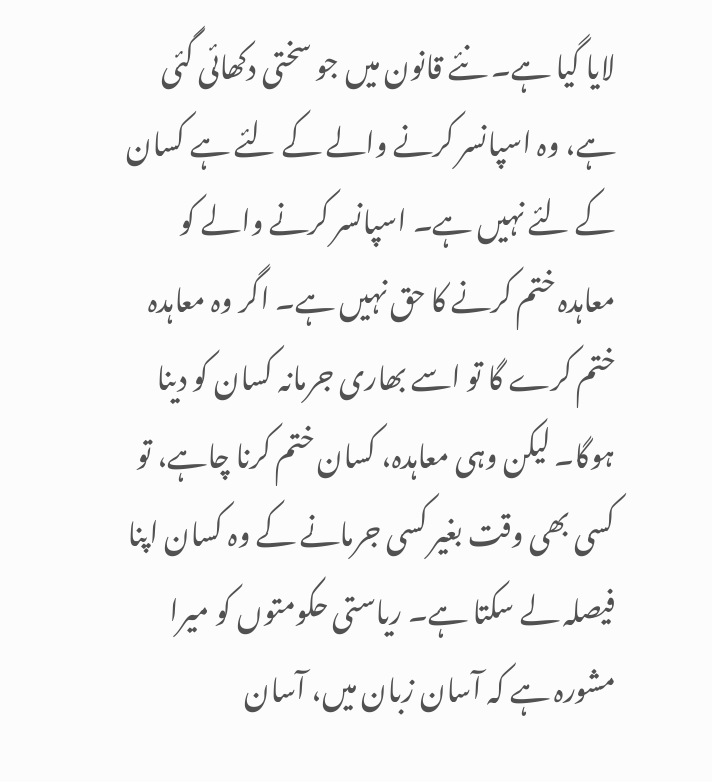لایا گیا ہے۔ نئے قانون میں جو سختی دکھائی گئی ہے، وہ اسپانسر کرنے والے کے لئے ہے کسان کے لئے نہیں ہے۔ اسپانسر کرنے والے کو معاہدہ ختم کرنے کا حق نہیں ہے۔ اگر وہ معاہدہ ختم کرے گا تو اسے بھاری جرمانہ کسان کو دینا ہوگا۔ لیکن وہی معاہدہ، کسان ختم کرنا چاہے، تو کسی بھی وقت بغیر کسی جرمانے کے وہ کسان اپنا فیصلہ لے سکتا ہے۔ ریاستی حکومتوں کو میرا مشورہ ہے کہ آسان زبان میں، آسان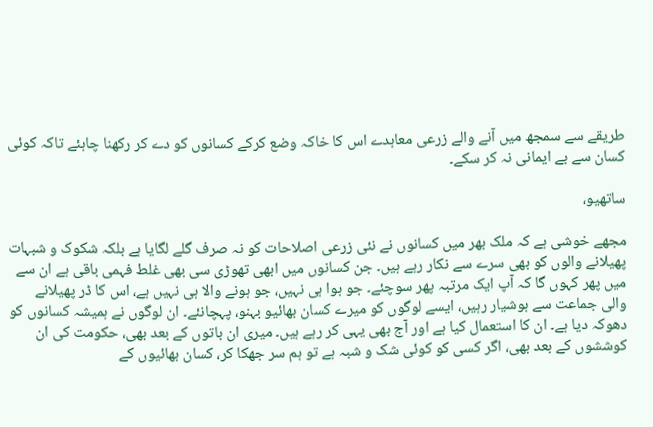طریقے سے سمجھ میں آنے والے زرعی معاہدے اس کا خاکہ وضع کرکے کسانوں کو دے کر رکھنا چاہئے تاکہ کوئی کسان سے بے ایمانی نہ کر سکے۔

ساتھیو،

مجھے خوشی ہے کہ ملک بھر میں کسانوں نے نئی زرعی اصلاحات کو نہ صرف گلے لگایا ہے بلکہ شکوک و شبہات پھیلانے والوں کو بھی سرے سے نکار رہے ہیں۔ جن کسانوں میں ابھی تھوڑی سی بھی غلط فہمی باقی ہے ان سے میں پھر کہوں گا کہ آپ ایک مرتبہ پھر سوچئے۔ جو ہوا ہی نہیں، جو ہونے والا ہی نہیں ہے، اس کا ڈر پھیلانے والی جماعت سے ہوشیار رہیں، ایسے لوگوں کو میرے کسان بھائیو بہنو، پہچانئے۔ ان لوگوں نے ہمیشہ کسانوں کو دھوکہ دیا ہے۔ ان کا استعمال کیا ہے اور آج بھی یہی کر رہے ہیں۔ میری ان باتوں کے بعد بھی، حکومت کی ان کوششوں کے بعد بھی، اگر کسی کو کوئی شک و شبہ ہے تو ہم سر جھکا کر، کسان بھائیوں کے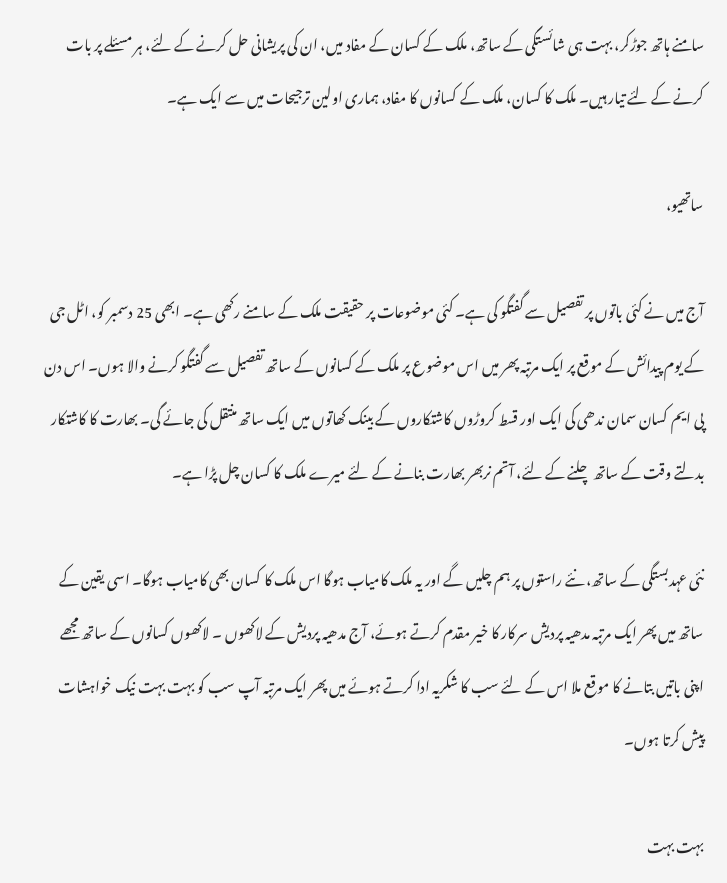سامنے ہاتھ جوڑکر، بہت ہی شائستگی کے ساتھ، ملک کے کسان کے مفاد میں، ان کی پریشانی حل کرنے کے لئے، ہر مسئلے پر بات کرنے کے لئے تیار ہیں۔ ملک کا کسان، ملک کے کسانوں کا مفاد، ہماری اولین ترجیحات میں سے ایک ہے۔

ساتھیو،

آج میں نے کئی باتوں پر تفصیل سے گفتگو کی ہے۔ کئی موضوعات پر حقیقت ملک کے سامنے رکھی ہے۔ ابھی 25 دسمبر کو، اٹل جی کے یوم پیدائش کے موقع پر ایک مرتبہ پھر میں اس موضوع پر ملک کے کسانوں کے ساتھ تفصیل سے گفتگو کرنے والا ہوں۔ اس دن پی ایم کسان سمان ندھی کی ایک اور قسط کروڑوں کاشتکاروں کے بینک کھاتوں میں ایک ساتھ منتقل کی جائے گی۔ بھارت کا کاشتکار بدلتے وقت کے ساتھ چلنے کے لئے، آتم نربھر بھارت بنانے کے لئے میرے ملک کا کسان چل پڑا ہے۔

نئی عہدبستگی کے ساتھ، نئے راستوں پر ہم چلیں گے اور یہ ملک کامیاب ہوگا اس ملک کا کسان بھی کامیاب ہوگا۔ اسی یقین کے ساتھ میں پھر ایک مرتبہ مدھیہ پردیش سرکار کا خیر مقدم کرتے ہوئے، آج مدھیہ پردیش کے لاکھوں ۔ لاکھوں کسانوں کے ساتھ مجھے اپنی باتیں بتانے کا موقع ملا اس کے لئے سب کا شکریہ ادا کرتے ہوئے میں پھر ایک مرتبہ آپ سب کو بہت بہت نیک خواہشات پیش کرتا ہوں۔

بہت بہت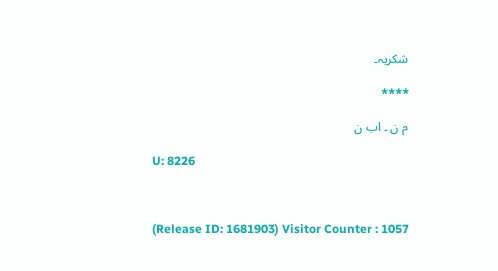شکریہ۔

****

م ن ۔ اب ن

U: 8226



(Release ID: 1681903) Visitor Counter : 1057